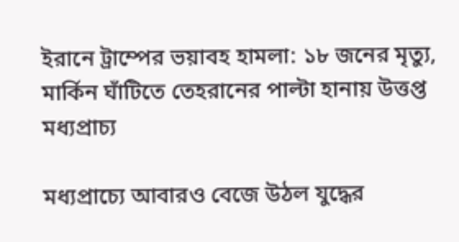ইরানে ট্রাম্পের ভয়াবহ হামলা: ১৮ জনের মৃত্যু, মার্কিন ঘাঁটিতে তেহরানের পাল্টা হানায় উত্তপ্ত মধ্যপ্রাচ্য

মধ্যপ্রাচ্যে আবারও বেজে উঠল যুদ্ধের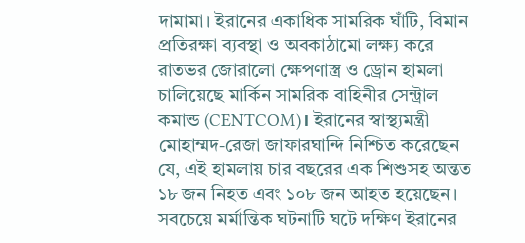দামামা। ইরানের একাধিক সামরিক ঘাঁটি, বিমান প্রতিরক্ষা ব্যবস্থা ও অবকাঠামো লক্ষ্য করে রাতভর জোরালো ক্ষেপণাস্ত্র ও ড্রোন হামলা চালিয়েছে মার্কিন সামরিক বাহিনীর সেন্ট্রাল কমান্ড (CENTCOM)। ইরানের স্বাস্থ্যমন্ত্রী মোহাম্মদ-রেজা জাফারঘান্দি নিশ্চিত করেছেন যে, এই হামলায় চার বছরের এক শিশুসহ অন্তত ১৮ জন নিহত এবং ১০৮ জন আহত হয়েছেন।
সবচেয়ে মর্মান্তিক ঘটনাটি ঘটে দক্ষিণ ইরানের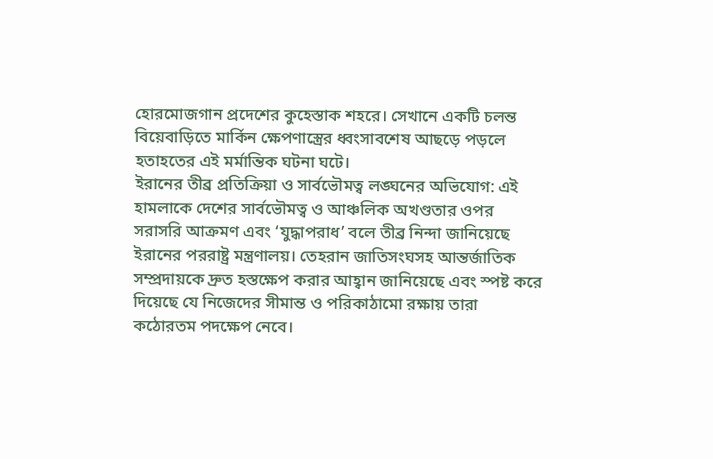হোরমোজগান প্রদেশের কুহেস্তাক শহরে। সেখানে একটি চলন্ত বিয়েবাড়িতে মার্কিন ক্ষেপণাস্ত্রের ধ্বংসাবশেষ আছড়ে পড়লে হতাহতের এই মর্মান্তিক ঘটনা ঘটে।
ইরানের তীব্র প্রতিক্রিয়া ও সার্বভৌমত্ব লঙ্ঘনের অভিযোগ: এই হামলাকে দেশের সার্বভৌমত্ব ও আঞ্চলিক অখণ্ডতার ওপর সরাসরি আক্রমণ এবং ‘যুদ্ধাপরাধ’ বলে তীব্র নিন্দা জানিয়েছে ইরানের পররাষ্ট্র মন্ত্রণালয়। তেহরান জাতিসংঘসহ আন্তর্জাতিক সম্প্রদায়কে দ্রুত হস্তক্ষেপ করার আহ্বান জানিয়েছে এবং স্পষ্ট করে দিয়েছে যে নিজেদের সীমান্ত ও পরিকাঠামো রক্ষায় তারা কঠোরতম পদক্ষেপ নেবে।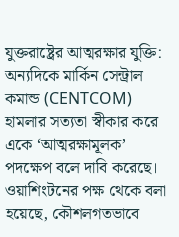যুক্তরাষ্ট্রের আত্মরক্ষার যুক্তি: অন্যদিকে মার্কিন সেন্ট্রাল কমান্ড (CENTCOM) হামলার সত্যতা স্বীকার করে একে ‘আত্মরক্ষামূলক’ পদক্ষেপ বলে দাবি করেছে। ওয়াশিংটনের পক্ষ থেকে বলা হয়েছে, কৌশলগতভাবে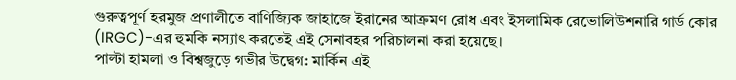গুরুত্বপূর্ণ হরমুজ প্রণালীতে বাণিজ্যিক জাহাজে ইরানের আক্রমণ রোধ এবং ইসলামিক রেভোলিউশনারি গার্ড কোর (IRGC)-এর হুমকি নস্যাৎ করতেই এই সেনাবহর পরিচালনা করা হয়েছে।
পাল্টা হামলা ও বিশ্বজুড়ে গভীর উদ্বেগ: মার্কিন এই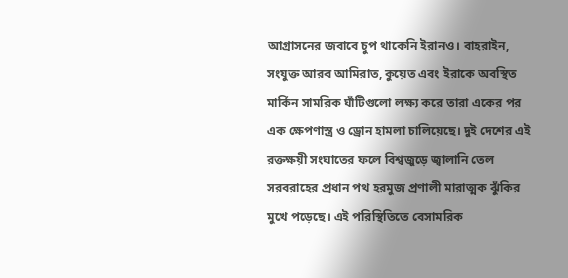আগ্রাসনের জবাবে চুপ থাকেনি ইরানও। বাহরাইন, সংযুক্ত আরব আমিরাত, কুয়েত এবং ইরাকে অবস্থিত মার্কিন সামরিক ঘাঁটিগুলো লক্ষ্য করে তারা একের পর এক ক্ষেপণাস্ত্র ও ড্রোন হামলা চালিয়েছে। দুই দেশের এই রক্তক্ষয়ী সংঘাতের ফলে বিশ্বজুড়ে জ্বালানি তেল সরবরাহের প্রধান পথ হরমুজ প্রণালী মারাত্মক ঝুঁকির মুখে পড়েছে। এই পরিস্থিতিতে বেসামরিক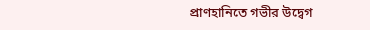প্রাণহানিতে গভীর উদ্বেগ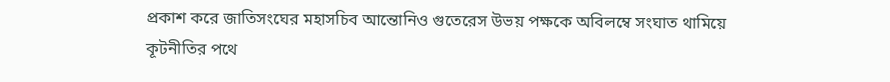প্রকাশ করে জাতিসংঘের মহাসচিব আন্তোনিও গুতেরেস উভয় পক্ষকে অবিলম্বে সংঘাত থামিয়ে কূটনীতির পথে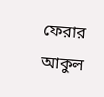ফেরার আকুল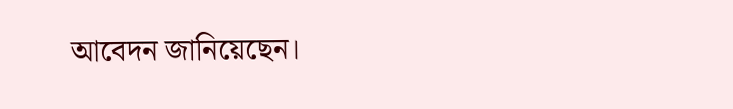আবেদন জানিয়েছেন।